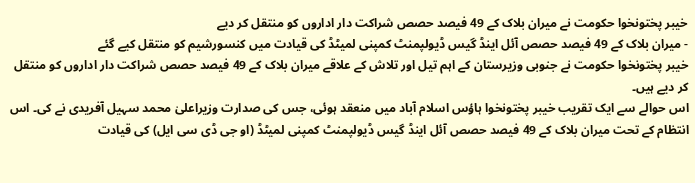خیبر پختونخوا حکومت نے میران بلاک کے 49 فیصد حصص شراکت دار اداروں کو منتقل کر دیے
- میران بلاک کے 49 فیصد حصص آئل اینڈ گیس ڈیولپمنٹ کمپنی لمیٹڈ کی قیادت میں کنسورشیم کو منتقل کیے گئے
خیبر پختونخوا حکومت نے جنوبی وزیرستان کے اہم تیل اور تلاش کے علاقے میران بلاک کے 49 فیصد حصص شراکت دار اداروں کو منتقل کر دیے ہیں۔
اس حوالے سے ایک تقریب خیبر پختونخوا ہاؤس اسلام آباد میں منعقد ہوئی، جس کی صدارت وزیراعلیٰ محمد سہیل آفریدی نے کی۔ اس انتظام کے تحت میران بلاک کے 49 فیصد حصص آئل اینڈ گیس ڈیولپمنٹ کمپنی لمیٹڈ (او جی ڈی سی ایل) کی قیادت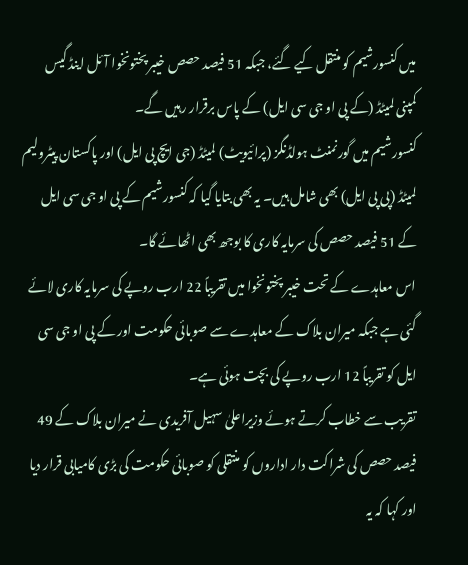میں کنسورشیم کو منتقل کیے گئے، جبکہ 51 فیصد حصص خیبر پختونخوا آئل اینڈ گیس کمپنی لمیٹڈ (کے پی او جی سی ایل) کے پاس برقرار رہیں گے۔
کنسورشیم میں گورنمنٹ ہولڈنگز (پرائیویٹ) لمیٹڈ (جی ایچ پی ایل) اور پاکستان پیٹرولیم لمیٹڈ (پی پی ایل) بھی شامل ہیں۔ یہ بھی بتایا گیا کہ کنسورشیم کے پی او جی سی ایل کے 51 فیصد حصص کی سرمایہ کاری کا بوجھ بھی اٹھائے گا۔
اس معاہدے کے تحت خیبر پختونخوا میں تقریباً 22 ارب روپے کی سرمایہ کاری لائے گئی ہے جبکہ میران بلاک کے معاہدے سے صوبائی حکومت اور کے پی او جی سی ایل کو تقریباً 12 ارب روپے کی بچت ہوئی ہے۔
تقریب سے خطاب کرتے ہوئے وزیراعلیٰ سہیل آفریدی نے میران بلاک کے 49 فیصد حصص کی شراکت دار اداروں کو منتقلی کو صوبائی حکومت کی بڑی کامیابی قرار دیا اور کہا کہ یہ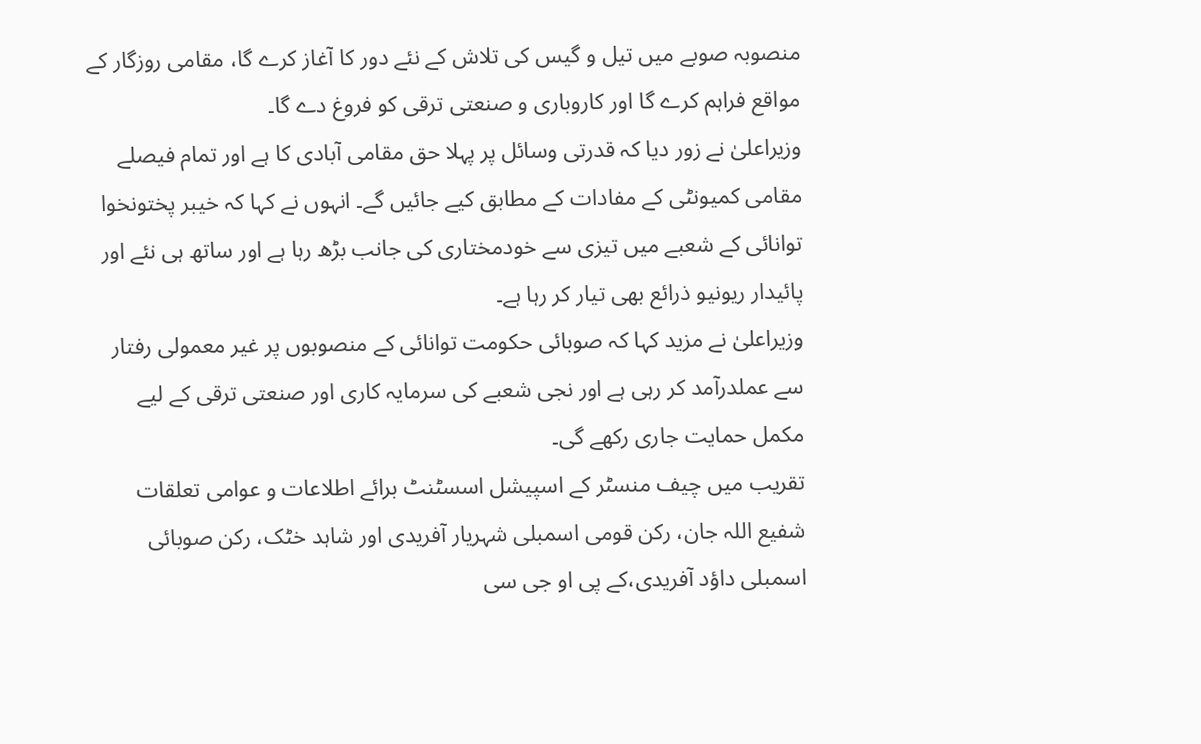منصوبہ صوبے میں تیل و گیس کی تلاش کے نئے دور کا آغاز کرے گا، مقامی روزگار کے مواقع فراہم کرے گا اور کاروباری و صنعتی ترقی کو فروغ دے گا۔
وزیراعلیٰ نے زور دیا کہ قدرتی وسائل پر پہلا حق مقامی آبادی کا ہے اور تمام فیصلے مقامی کمیونٹی کے مفادات کے مطابق کیے جائیں گے۔ انہوں نے کہا کہ خیبر پختونخوا توانائی کے شعبے میں تیزی سے خودمختاری کی جانب بڑھ رہا ہے اور ساتھ ہی نئے اور پائیدار ریونیو ذرائع بھی تیار کر رہا ہے۔
وزیراعلیٰ نے مزید کہا کہ صوبائی حکومت توانائی کے منصوبوں پر غیر معمولی رفتار سے عملدرآمد کر رہی ہے اور نجی شعبے کی سرمایہ کاری اور صنعتی ترقی کے لیے مکمل حمایت جاری رکھے گی۔
تقریب میں چیف منسٹر کے اسپیشل اسسٹنٹ برائے اطلاعات و عوامی تعلقات شفیع اللہ جان، رکن قومی اسمبلی شہریار آفریدی اور شاہد خٹک، رکن صوبائی اسمبلی داؤد آفریدی،کے پی او جی سی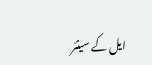ایل کے سینئر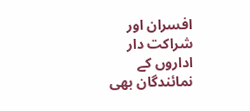افسران اور شراکت دار اداروں کے نمائندگان بھی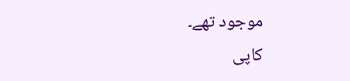موجود تھے۔
کاپی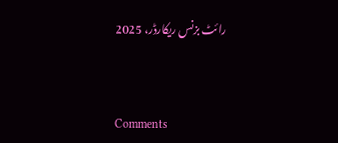رائٹ بزنس ریکارڈر، 2025


Comments